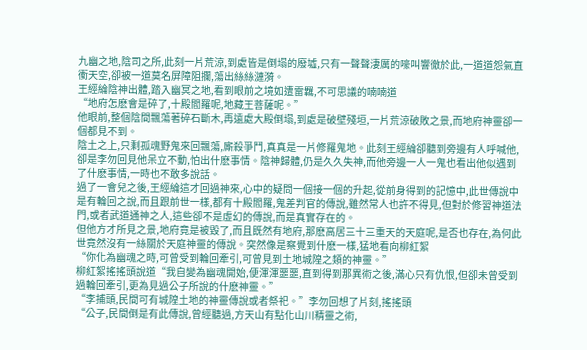九幽之地,陰司之所,此刻一片荒涼,到處皆是倒塌的廢墟,只有一聲聲淒厲的嚎叫響徹於此,一道道怨氣直衝天空,卻被一道莫名屏障阻攔,蕩出絲絲漣漪。
王經綸陰神出體,踏入幽冥之地,看到眼前之境如遭雷羈,不可思議的喃喃道
“地府怎麽會是碎了,十殿閻羅呢,地藏王菩薩呢。”
他眼前,整個陰間飄蕩著碎石斷木,再遠處大殿倒塌,到處是破壁殘垣,一片荒涼破敗之景,而地府神靈卻一個都見不到。
陰土之上,只剩孤魂野鬼來回飄蕩,廝殺爭鬥,真真是一片修羅鬼地。此刻王經綸卻聽到旁邊有人呼喊他,卻是李勿回見他呆立不動,怕出什麽事情。陰神歸體,仍是久久失神,而他旁邊一人一鬼也看出他似遇到了什麽事情,一時也不敢多說話。
過了一會兒之後,王經綸這才回過神來,心中的疑問一個接一個的升起,從前身得到的記憶中,此世傳說中是有輪回之說,而且跟前世一樣,都有十殿閻羅,鬼差判官的傳說,雖然常人也許不得見,但對於修習神道法門,或者武道通神之人,這些卻不是虛幻的傳說,而是真實存在的。
但他方才所見之景,地府竟是被毀了,而且既然有地府,那麽高居三十三重天的天庭呢,是否也存在,為何此世竟然沒有一絲關於天庭神靈的傳說。突然像是察覺到什麽一樣,猛地看向柳紅絮
“你化為幽魂之時,可曾受到輪回牽引,可曾見到土地城隍之類的神靈。”
柳紅絮搖搖頭說道“我自變為幽魂開始,便渾渾噩噩,直到得到那異術之後,滿心只有仇恨,但卻未曾受到過輪回牽引,更為見過公子所說的什麽神靈。”
“李捕頭,民間可有城隍土地的神靈傳說或者祭祀。”李勿回想了片刻,搖搖頭
“公子,民間倒是有此傳說,曾經聽過,方天山有點化山川精靈之術,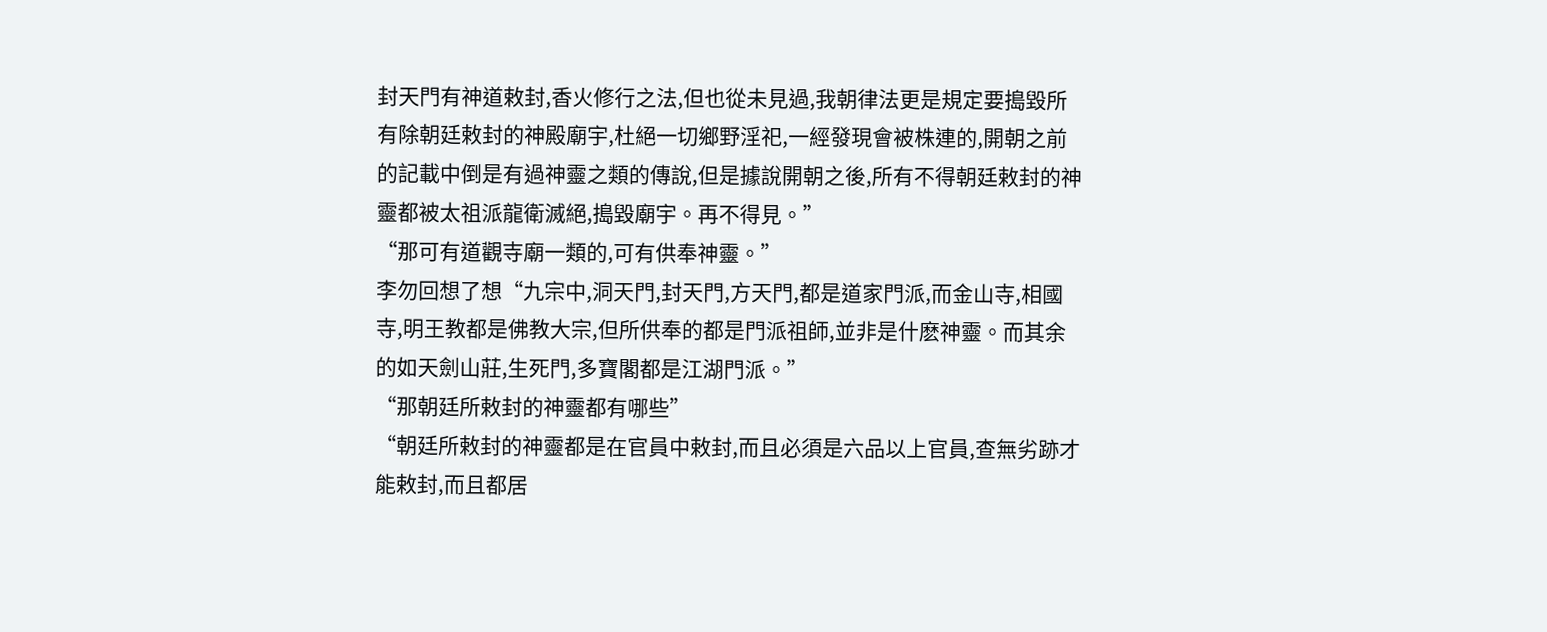封天門有神道敕封,香火修行之法,但也從未見過,我朝律法更是規定要搗毀所有除朝廷敕封的神殿廟宇,杜絕一切鄉野淫祀,一經發現會被株連的,開朝之前的記載中倒是有過神靈之類的傳說,但是據說開朝之後,所有不得朝廷敕封的神靈都被太祖派龍衛滅絕,搗毀廟宇。再不得見。”
“那可有道觀寺廟一類的,可有供奉神靈。”
李勿回想了想“九宗中,洞天門,封天門,方天門,都是道家門派,而金山寺,相國寺,明王教都是佛教大宗,但所供奉的都是門派祖師,並非是什麽神靈。而其余的如天劍山莊,生死門,多寶閣都是江湖門派。”
“那朝廷所敕封的神靈都有哪些”
“朝廷所敕封的神靈都是在官員中敕封,而且必須是六品以上官員,查無劣跡才能敕封,而且都居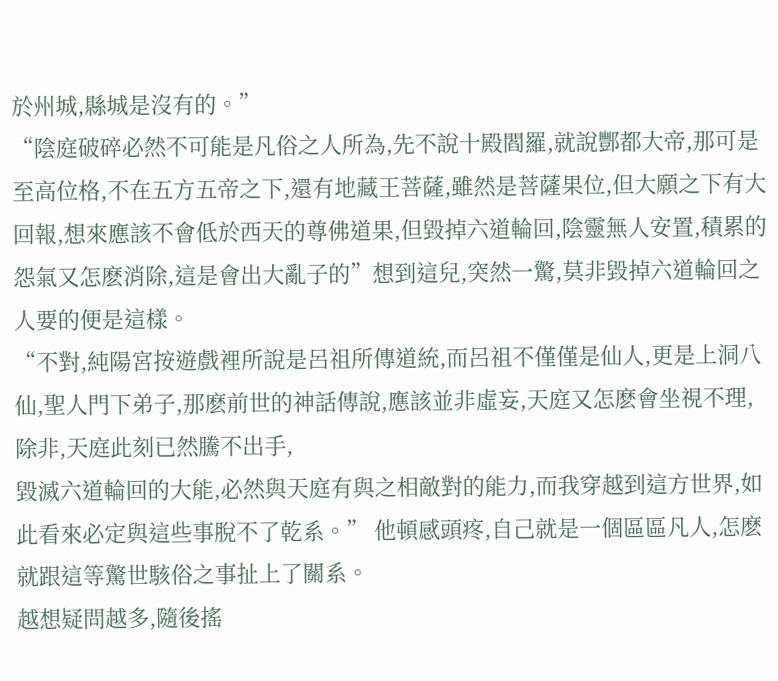於州城,縣城是沒有的。”
“陰庭破碎必然不可能是凡俗之人所為,先不說十殿閻羅,就說酆都大帝,那可是至高位格,不在五方五帝之下,還有地藏王菩薩,雖然是菩薩果位,但大願之下有大回報,想來應該不會低於西天的尊佛道果,但毀掉六道輪回,陰靈無人安置,積累的怨氣又怎麽消除,這是會出大亂子的”想到這兒,突然一驚,莫非毀掉六道輪回之人要的便是這樣。
“不對,純陽宮按遊戲裡所說是呂祖所傳道統,而呂祖不僅僅是仙人,更是上洞八仙,聖人門下弟子,那麽前世的神話傳說,應該並非虛妄,天庭又怎麽會坐視不理,除非,天庭此刻已然騰不出手,
毀滅六道輪回的大能,必然與天庭有與之相敵對的能力,而我穿越到這方世界,如此看來必定與這些事脫不了乾系。” 他頓感頭疼,自己就是一個區區凡人,怎麽就跟這等驚世駭俗之事扯上了關系。
越想疑問越多,隨後搖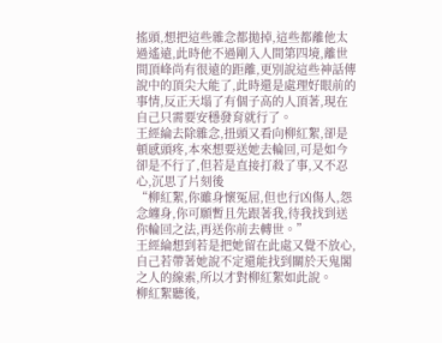搖頭,想把這些雜念都拋掉,這些都離他太過遙遠,此時他不過剛入人間第四境,離世間頂峰尚有很遠的距離,更別說這些神話傳說中的頂尖大能了,此時還是處理好眼前的事情,反正天塌了有個子高的人頂著,現在自己只需要安穩發育就行了。
王經綸去除雜念,扭頭又看向柳紅絮,卻是頓感頭疼,本來想要送她去輪回,可是如今卻是不行了,但若是直接打殺了事,又不忍心,沉思了片刻後
“柳紅絮,你雖身懷冤屈,但也行凶傷人,怨念纏身,你可願暫且先跟著我,待我找到送你輪回之法,再送你前去轉世。”
王經綸想到若是把她留在此處又覺不放心,自己若帶著她說不定還能找到關於天鬼閣之人的線索,所以才對柳紅絮如此說。
柳紅絮聽後,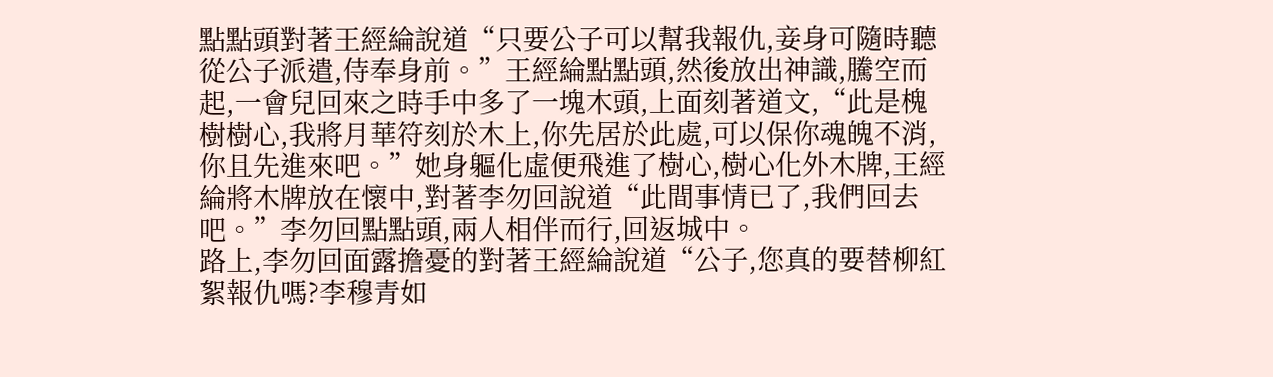點點頭對著王經綸說道“只要公子可以幫我報仇,妾身可隨時聽從公子派遣,侍奉身前。”王經綸點點頭,然後放出神識,騰空而起,一會兒回來之時手中多了一塊木頭,上面刻著道文,“此是槐樹樹心,我將月華符刻於木上,你先居於此處,可以保你魂魄不消,你且先進來吧。”她身軀化虛便飛進了樹心,樹心化外木牌,王經綸將木牌放在懷中,對著李勿回說道“此間事情已了,我們回去吧。”李勿回點點頭,兩人相伴而行,回返城中。
路上,李勿回面露擔憂的對著王經綸說道“公子,您真的要替柳紅絮報仇嗎?李穆青如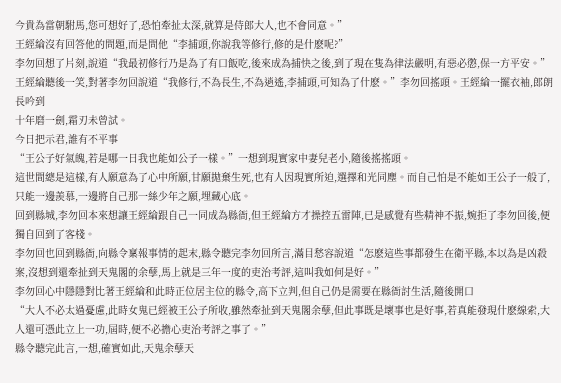今貴為當朝駙馬,您可想好了,恐怕牽扯太深,就算是侍郎大人,也不會同意。”
王經綸沒有回答他的問題,而是問他“李捕頭,你說我等修行,修的是什麽呢?”
李勿回想了片刻,說道“我最初修行乃是為了有口飯吃,後來成為捕快之後,到了現在隻為律法嚴明,有惡必懲,保一方平安。”
王經綸聽後一笑,對著李勿回說道“我修行,不為長生,不為逍遙,李捕頭,可知為了什麽。”李勿回搖頭。王經綸一擺衣袖,郎朗長吟到
十年磨一劍,霜刃未曾試。
今日把示君,誰有不平事
“王公子好氣魄,若是哪一日我也能如公子一樣。”一想到現實家中妻兒老小,隨後搖搖頭。
這世間總是這樣,有人願意為了心中所願,甘願拋棄生死,也有人因現實所迫,選擇和光同塵。而自己怕是不能如王公子一般了,只能一邊羨慕,一邊將自己那一絲少年之願,埋藏心底。
回到縣城,李勿回本來想讓王經綸跟自己一同成為縣衙,但王經綸方才操控五雷陣,已是感覺有些精神不振,婉拒了李勿回後,便獨自回到了客棧。
李勿回也回到縣衙,向縣令稟報事情的起末,縣令聽完李勿回所言,滿目愁容說道“怎麽這些事都發生在衛平縣,本以為是凶殺案,沒想到還牽扯到天鬼閣的余孽,馬上就是三年一度的吏治考評,這叫我如何是好。”
李勿回心中隱隱對比著王經綸和此時正位居主位的縣令,高下立判,但自己仍是需要在縣衙討生活,隨後開口
“大人不必太過憂慮,此時女鬼已經被王公子所收,雖然牽扯到天鬼閣余孽,但此事既是壞事也是好事,若真能發現什麽線索,大人還可憑此立上一功,屆時,便不必擔心吏治考評之事了。”
縣令聽完此言,一想,確實如此,天鬼余孽天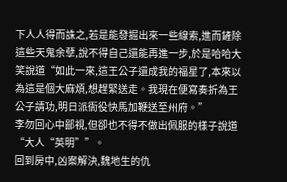下人人得而誅之,若是能發掘出來一些線索,進而鏟除這些天鬼余孽,說不得自己還能再進一步,於是哈哈大笑說道“如此一來,這王公子還成我的福星了,本來以為這是個大麻煩,想趕緊送走。我現在便寫奏折為王公子請功,明日派衙役快馬加鞭送至州府。”
李勿回心中鄙視,但卻也不得不做出佩服的樣子說道
“大人“英明””。
回到房中,凶案解決,魏地生的仇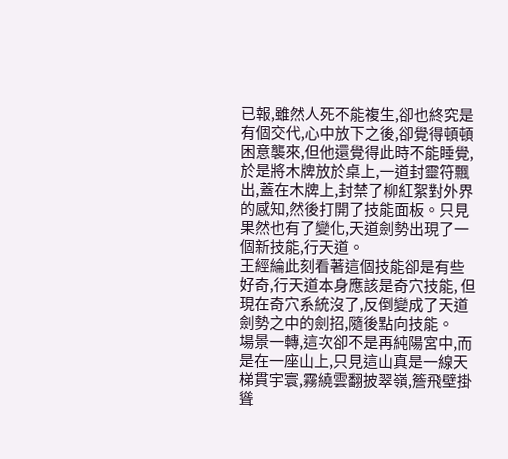已報,雖然人死不能複生,卻也終究是有個交代,心中放下之後,卻覺得頓頓困意襲來,但他還覺得此時不能睡覺,於是將木牌放於桌上,一道封靈符飄出,蓋在木牌上,封禁了柳紅絮對外界的感知,然後打開了技能面板。只見果然也有了變化,天道劍勢出現了一個新技能,行天道。
王經綸此刻看著這個技能卻是有些好奇,行天道本身應該是奇穴技能, 但現在奇穴系統沒了,反倒變成了天道劍勢之中的劍招,隨後點向技能。
場景一轉,這次卻不是再純陽宮中,而是在一座山上,只見這山真是一線天梯貫宇寰,霧繞雲翻披翠嶺,簷飛壁掛聳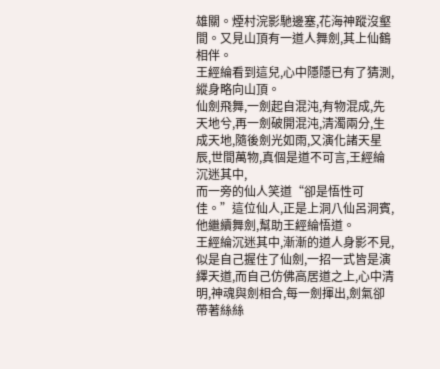雄關。煙村浣影馳邊塞,花海神蹤沒壑間。又見山頂有一道人舞劍,其上仙鶴相伴。
王經綸看到這兒,心中隱隱已有了猜測,縱身略向山頂。
仙劍飛舞,一劍起自混沌,有物混成,先天地兮,再一劍破開混沌,清濁兩分,生成天地,隨後劍光如雨,又演化諸天星辰,世間萬物,真個是道不可言,王經綸沉迷其中,
而一旁的仙人笑道“卻是悟性可佳。”這位仙人,正是上洞八仙呂洞賓,他繼續舞劍,幫助王經綸悟道。
王經綸沉迷其中,漸漸的道人身影不見,似是自己握住了仙劍,一招一式皆是演繹天道,而自己仿佛高居道之上,心中清明,神魂與劍相合,每一劍揮出,劍氣卻帶著絲絲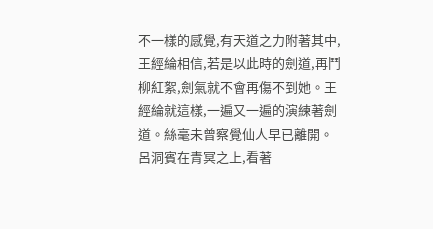不一樣的感覺,有天道之力附著其中,王經綸相信,若是以此時的劍道,再鬥柳紅絮,劍氣就不會再傷不到她。王經綸就這樣,一遍又一遍的演練著劍道。絲毫未曾察覺仙人早已離開。
呂洞賓在青冥之上,看著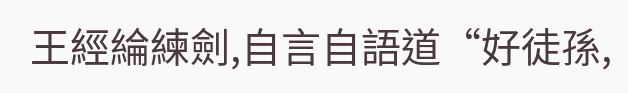王經綸練劍,自言自語道“好徒孫,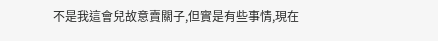不是我這會兒故意賣關子,但實是有些事情,現在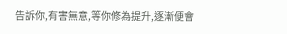告訴你,有害無意,等你修為提升,逐漸便會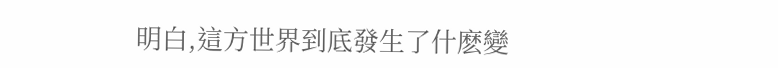明白,這方世界到底發生了什麽變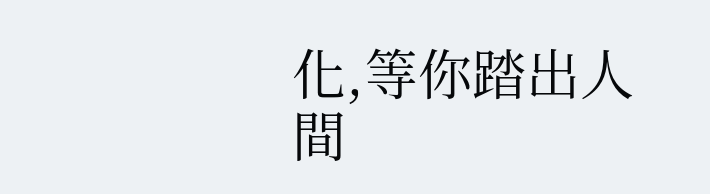化,等你踏出人間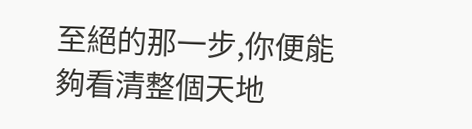至絕的那一步,你便能夠看清整個天地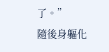了。”
隨後身軀化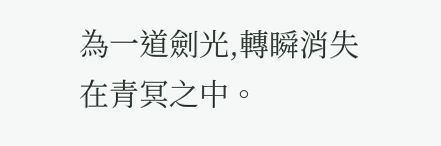為一道劍光,轉瞬消失在青冥之中。